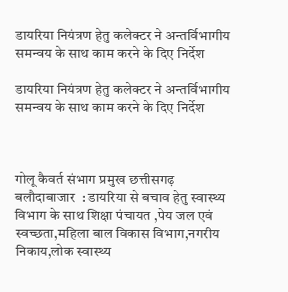डायरिया नियंत्रण हेतु कलेक्टर ने अन्तर्विभागीय समन्वय के साथ काम करने के दिए निर्देश

डायरिया नियंत्रण हेतु कलेक्टर ने अन्तर्विभागीय समन्वय के साथ काम करने के दिए निर्देश



गोलू कैवर्त संभाग प्रमुख छत्तीसगढ़ बलौदाबाजार  : डायरिया से बचाव हेतु स्वास्थ्य विभाग के साथ शिक्षा पंचायत ,पेय जल एवं स्वच्छता,महिला बाल विकास विभाग,नगरीय निकाय,लोक स्वास्थ्य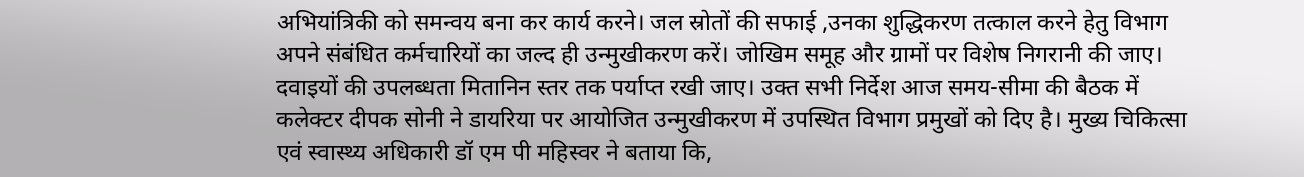अभियांत्रिकी को समन्वय बना कर कार्य करने। जल स्रोतों की सफाई ,उनका शुद्धिकरण तत्काल करने हेतु विभाग अपने संबंधित कर्मचारियों का जल्द ही उन्मुखीकरण करें। जोखिम समूह और ग्रामों पर विशेष निगरानी की जाए। दवाइयों की उपलब्धता मितानिन स्तर तक पर्याप्त रखी जाए। उक्त सभी निर्देश आज समय-सीमा की बैठक में कलेक्टर दीपक सोनी ने डायरिया पर आयोजित उन्मुखीकरण में उपस्थित विभाग प्रमुखों को दिए है। मुख्य चिकित्सा एवं स्वास्थ्य अधिकारी डॉ एम पी महिस्वर ने बताया कि,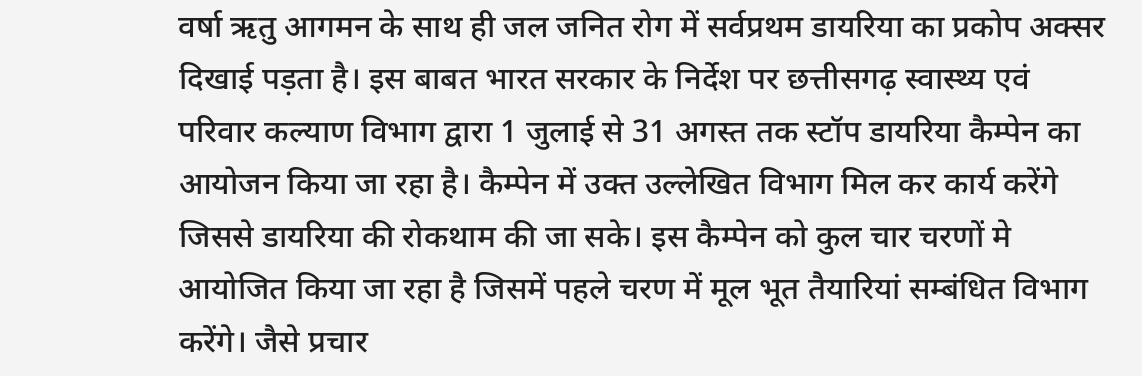वर्षा ऋतु आगमन के साथ ही जल जनित रोग में सर्वप्रथम डायरिया का प्रकोप अक्सर दिखाई पड़ता है। इस बाबत भारत सरकार के निर्देश पर छत्तीसगढ़ स्वास्थ्य एवं परिवार कल्याण विभाग द्वारा 1 जुलाई से 31 अगस्त तक स्टॉप डायरिया कैम्पेन का आयोजन किया जा रहा है। कैम्पेन में उक्त उल्लेखित विभाग मिल कर कार्य करेंगे जिससे डायरिया की रोकथाम की जा सके। इस कैम्पेन को कुल चार चरणों मे आयोजित किया जा रहा है जिसमें पहले चरण में मूल भूत तैयारियां सम्बंधित विभाग करेंगे। जैसे प्रचार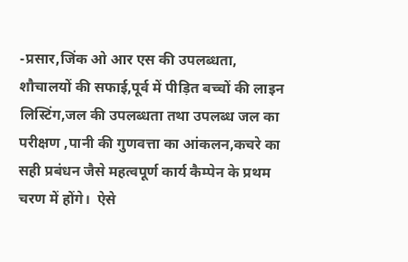-प्रसार,जिंक ओ आर एस की उपलब्धता, शौचालयों की सफाई,पूर्व में पीड़ित बच्चों की लाइन लिस्टिंग,जल की उपलब्धता तथा उपलब्ध जल का परीक्षण ,पानी की गुणवत्ता का आंकलन,कचरे का सही प्रबंधन जैसे महत्वपूर्ण कार्य कैम्पेन के प्रथम चरण में होंगे।  ऐसे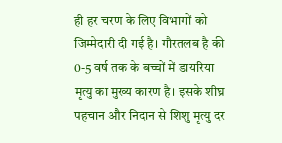ही हर चरण के लिए विभागों को जिम्मेदारी दी गई है। गौरतलब है की 0-5 वर्ष तक के बच्चों में डायरिया मृत्यु का मुख्य कारण है। इसके शीघ्र पहचान और निदान से शिशु मृत्यु दर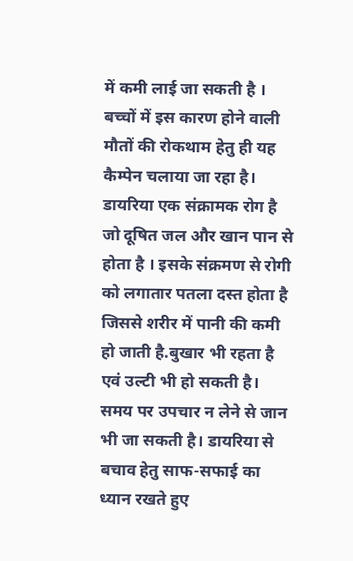में कमी लाई जा सकती है । बच्चों में इस कारण होने वाली मौतों की रोकथाम हेतु ही यह कैम्पेन चलाया जा रहा है। डायरिया एक संक्रामक रोग है जो दूषित जल और खान पान से होता है । इसके संक्रमण से रोगी को लगातार पतला दस्त होता है जिससे शरीर में पानी की कमी हो जाती है.बुखार भी रहता है एवं उल्टी भी हो सकती है। समय पर उपचार न लेने से जान भी जा सकती है। डायरिया से बचाव हेतु साफ-सफाई का ध्यान रखते हुए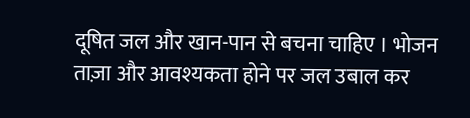दूषित जल और खान-पान से बचना चाहिए । भोजन ताज़ा और आवश्यकता होने पर जल उबाल कर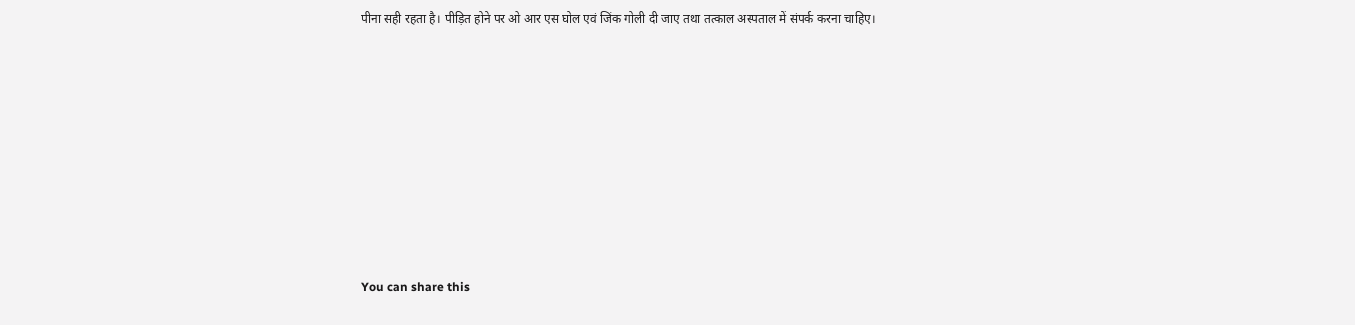पीना सही रहता है। पीड़ित होने पर ओ आर एस घोल एवं जिंक गोली दी जाए तथा तत्काल अस्पताल में संपर्क करना चाहिए।










You can share this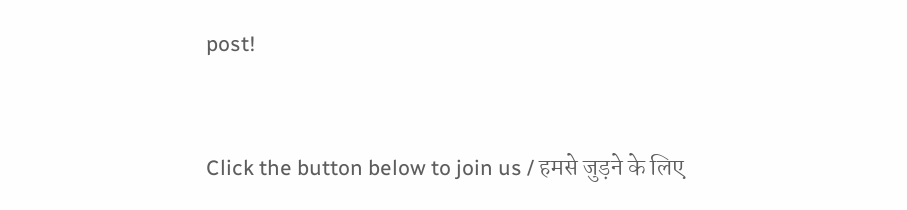post!


Click the button below to join us / हमसे जुड़ने के लिए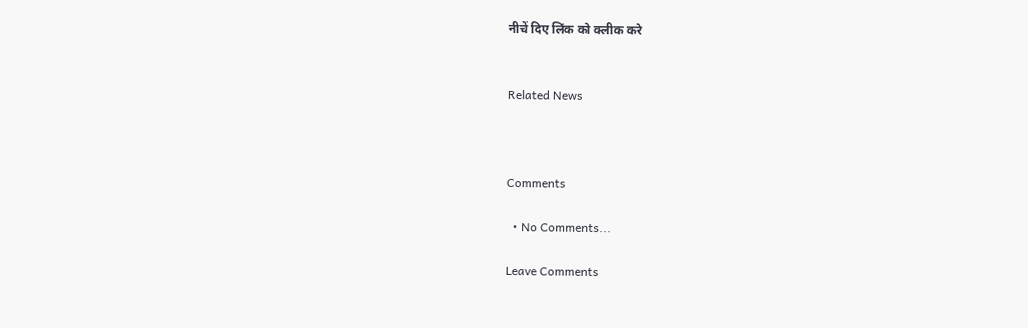नीचें दिए लिंक को क्लीक करे


Related News



Comments

  • No Comments...

Leave Comments